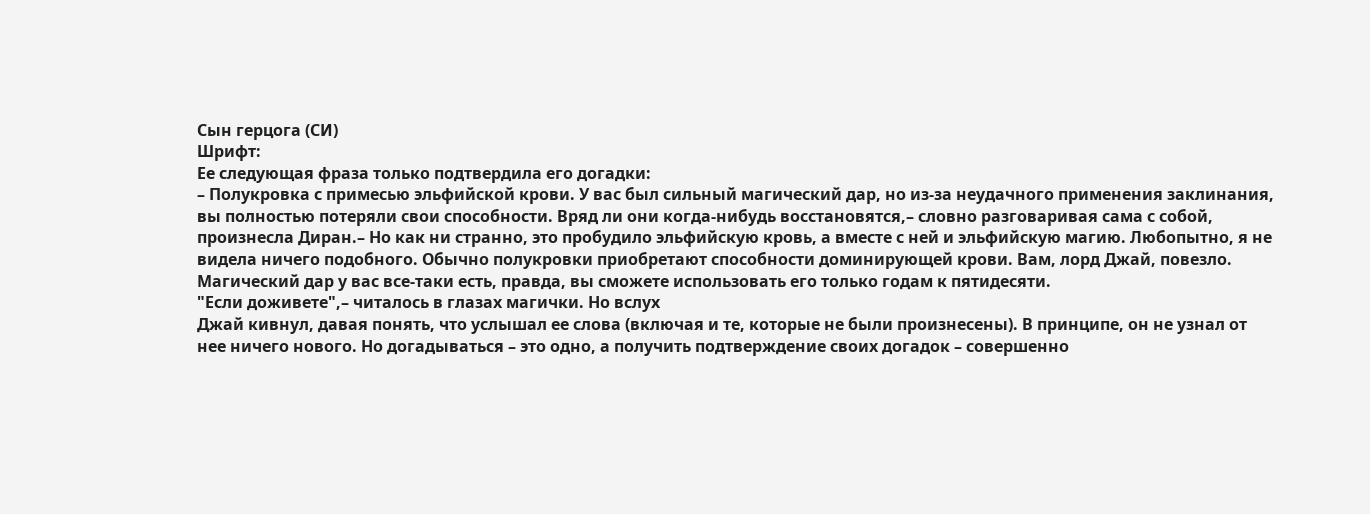Сын герцога (СИ)
Шрифт:
Ее следующая фраза только подтвердила его догадки:
– Полукровка с примесью эльфийской крови. У вас был сильный магический дар, но из-за неудачного применения заклинания, вы полностью потеряли свои способности. Вряд ли они когда-нибудь восстановятся,– словно разговаривая сама с собой, произнесла Диран.– Но как ни странно, это пробудило эльфийскую кровь, а вместе с ней и эльфийскую магию. Любопытно, я не видела ничего подобного. Обычно полукровки приобретают способности доминирующей крови. Вам, лорд Джай, повезло. Магический дар у вас все-таки есть, правда, вы сможете использовать его только годам к пятидесяти.
"Если доживете",– читалось в глазах магички. Но вслух
Джай кивнул, давая понять, что услышал ее слова (включая и те, которые не были произнесены). В принципе, он не узнал от нее ничего нового. Но догадываться – это одно, а получить подтверждение своих догадок – совершенно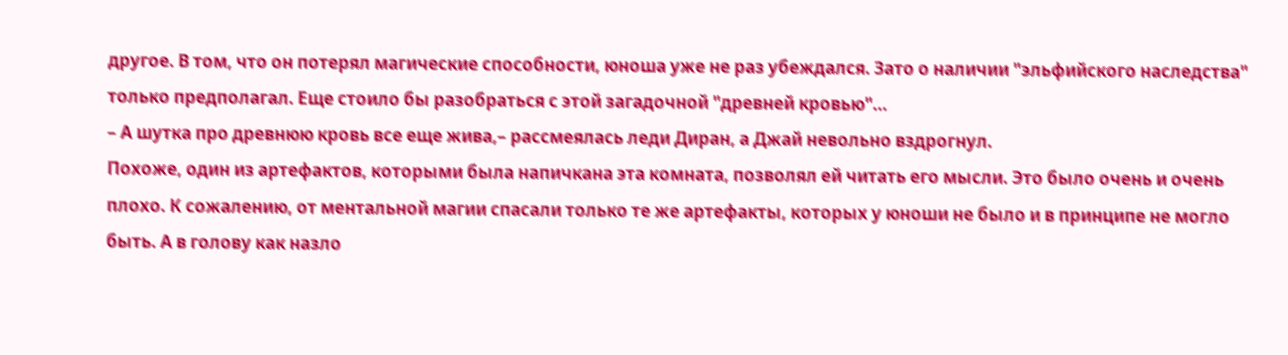другое. В том, что он потерял магические способности, юноша уже не раз убеждался. Зато о наличии "эльфийского наследства" только предполагал. Еще стоило бы разобраться с этой загадочной "древней кровью"…
– А шутка про древнюю кровь все еще жива,– рассмеялась леди Диран, а Джай невольно вздрогнул.
Похоже, один из артефактов, которыми была напичкана эта комната, позволял ей читать его мысли. Это было очень и очень плохо. К сожалению, от ментальной магии спасали только те же артефакты, которых у юноши не было и в принципе не могло быть. А в голову как назло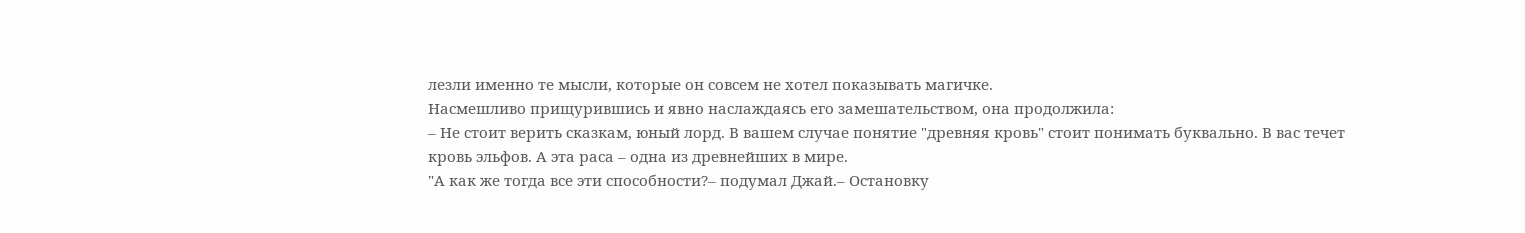лезли именно те мысли, которые он совсем не хотел показывать магичке.
Насмешливо прищурившись и явно наслаждаясь его замешательством, она продолжила:
– Не стоит верить сказкам, юный лорд. В вашем случае понятие "древняя кровь" стоит понимать буквально. В вас течет кровь эльфов. А эта раса – одна из древнейших в мире.
"А как же тогда все эти способности?– подумал Джай.– Остановку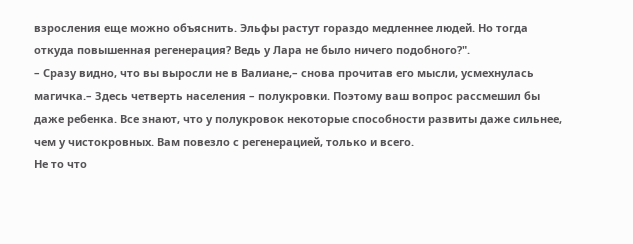взросления еще можно объяснить. Эльфы растут гораздо медленнее людей. Но тогда откуда повышенная регенерация? Ведь у Лара не было ничего подобного?".
– Сразу видно, что вы выросли не в Валиане,– снова прочитав его мысли, усмехнулась магичка.– Здесь четверть населения – полукровки. Поэтому ваш вопрос рассмешил бы даже ребенка. Все знают, что у полукровок некоторые способности развиты даже сильнее, чем у чистокровных. Вам повезло с регенерацией, только и всего.
Не то что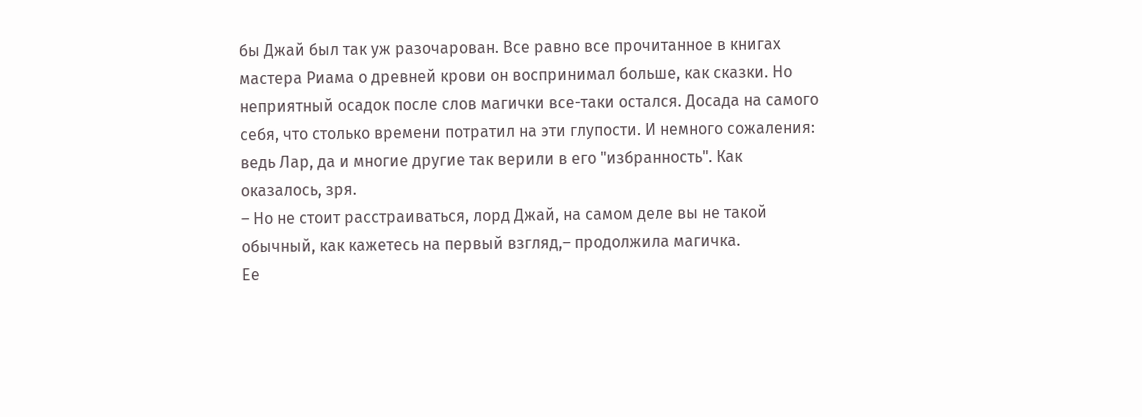бы Джай был так уж разочарован. Все равно все прочитанное в книгах мастера Риама о древней крови он воспринимал больше, как сказки. Но неприятный осадок после слов магички все-таки остался. Досада на самого себя, что столько времени потратил на эти глупости. И немного сожаления: ведь Лар, да и многие другие так верили в его "избранность". Как оказалось, зря.
– Но не стоит расстраиваться, лорд Джай, на самом деле вы не такой обычный, как кажетесь на первый взгляд,– продолжила магичка.
Ее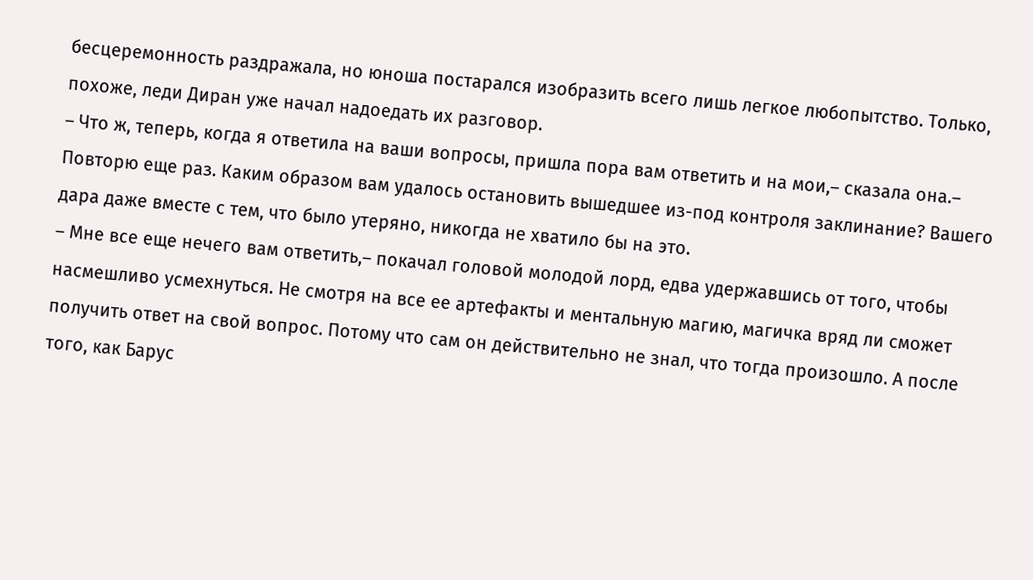бесцеремонность раздражала, но юноша постарался изобразить всего лишь легкое любопытство. Только, похоже, леди Диран уже начал надоедать их разговор.
– Что ж, теперь, когда я ответила на ваши вопросы, пришла пора вам ответить и на мои,– сказала она.– Повторю еще раз. Каким образом вам удалось остановить вышедшее из-под контроля заклинание? Вашего дара даже вместе с тем, что было утеряно, никогда не хватило бы на это.
– Мне все еще нечего вам ответить,– покачал головой молодой лорд, едва удержавшись от того, чтобы насмешливо усмехнуться. Не смотря на все ее артефакты и ментальную магию, магичка вряд ли сможет получить ответ на свой вопрос. Потому что сам он действительно не знал, что тогда произошло. А после того, как Барус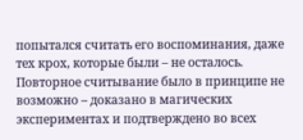попытался считать его воспоминания, даже тех крох, которые были – не осталось. Повторное считывание было в принципе не возможно – доказано в магических экспериментах и подтверждено во всех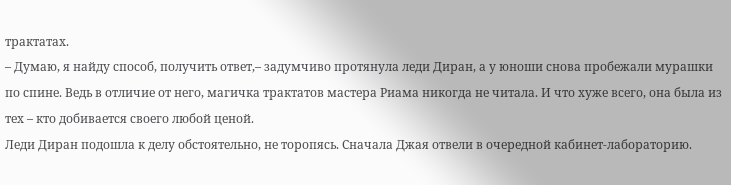трактатах.
– Думаю, я найду способ, получить ответ,– задумчиво протянула леди Диран, а у юноши снова пробежали мурашки по спине. Ведь в отличие от него, магичка трактатов мастера Риама никогда не читала. И что хуже всего, она была из тех – кто добивается своего любой ценой.
Леди Диран подошла к делу обстоятельно, не торопясь. Сначала Джая отвели в очередной кабинет-лабораторию.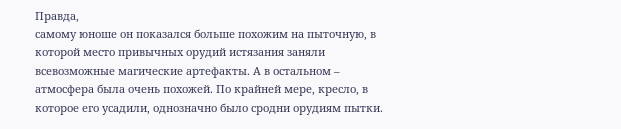Правда,
самому юноше он показался больше похожим на пыточную, в которой место привычных орудий истязания заняли всевозможные магические артефакты. А в остальном – атмосфера была очень похожей. По крайней мере, кресло, в которое его усадили, однозначно было сродни орудиям пытки.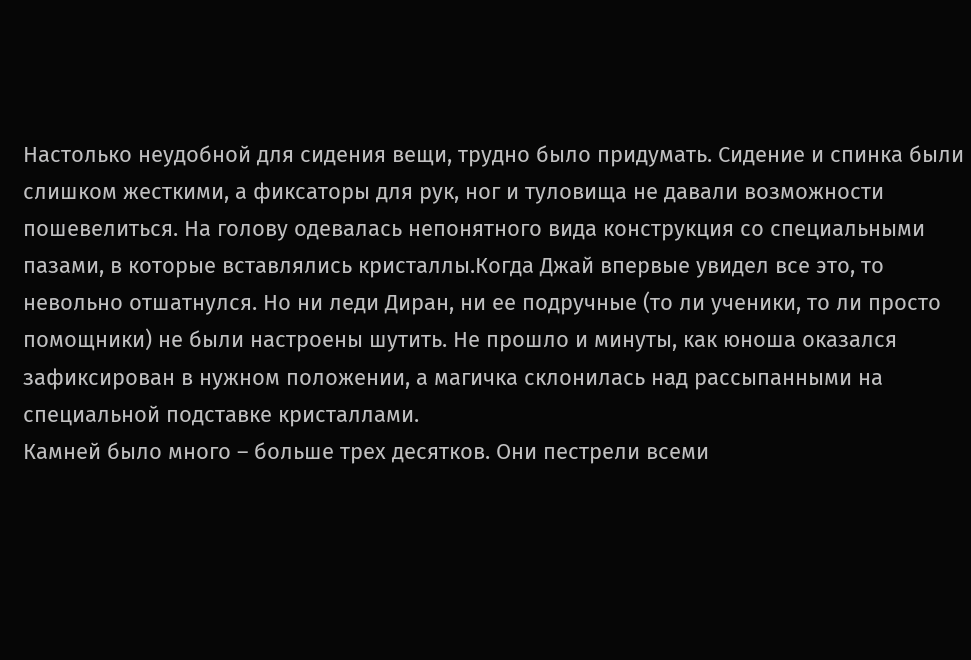Настолько неудобной для сидения вещи, трудно было придумать. Сидение и спинка были слишком жесткими, а фиксаторы для рук, ног и туловища не давали возможности пошевелиться. На голову одевалась непонятного вида конструкция со специальными пазами, в которые вставлялись кристаллы.Когда Джай впервые увидел все это, то невольно отшатнулся. Но ни леди Диран, ни ее подручные (то ли ученики, то ли просто помощники) не были настроены шутить. Не прошло и минуты, как юноша оказался зафиксирован в нужном положении, а магичка склонилась над рассыпанными на специальной подставке кристаллами.
Камней было много – больше трех десятков. Они пестрели всеми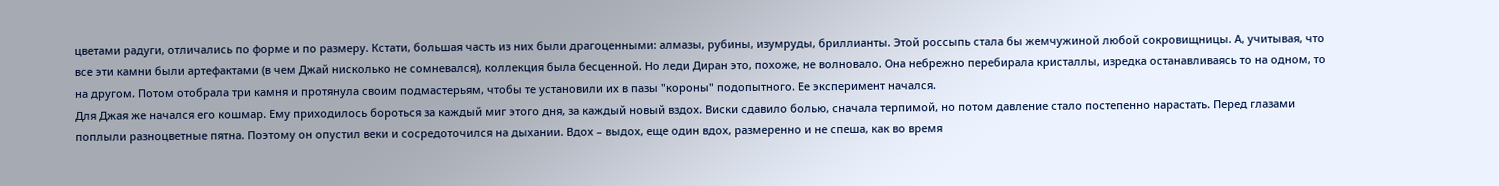цветами радуги, отличались по форме и по размеру. Кстати, большая часть из них были драгоценными: алмазы, рубины, изумруды, бриллианты. Этой россыпь стала бы жемчужиной любой сокровищницы. А, учитывая, что все эти камни были артефактами (в чем Джай нисколько не сомневался), коллекция была бесценной. Но леди Диран это, похоже, не волновало. Она небрежно перебирала кристаллы, изредка останавливаясь то на одном, то на другом. Потом отобрала три камня и протянула своим подмастерьям, чтобы те установили их в пазы "короны" подопытного. Ее эксперимент начался.
Для Джая же начался его кошмар. Ему приходилось бороться за каждый миг этого дня, за каждый новый вздох. Виски сдавило болью, сначала терпимой, но потом давление стало постепенно нарастать. Перед глазами поплыли разноцветные пятна. Поэтому он опустил веки и сосредоточился на дыхании. Вдох – выдох, еще один вдох, размеренно и не спеша, как во время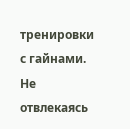тренировки с гайнами. Не отвлекаясь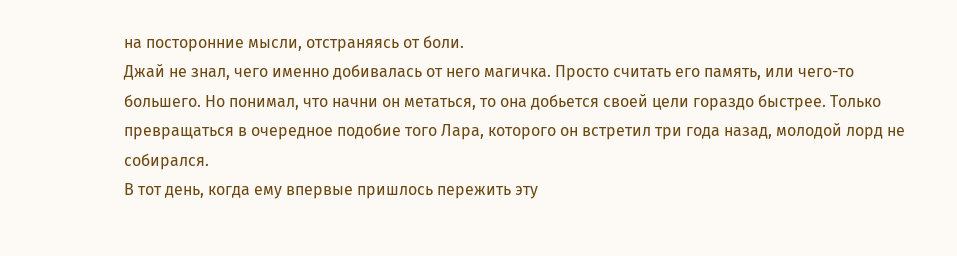на посторонние мысли, отстраняясь от боли.
Джай не знал, чего именно добивалась от него магичка. Просто считать его память, или чего-то большего. Но понимал, что начни он метаться, то она добьется своей цели гораздо быстрее. Только превращаться в очередное подобие того Лара, которого он встретил три года назад, молодой лорд не собирался.
В тот день, когда ему впервые пришлось пережить эту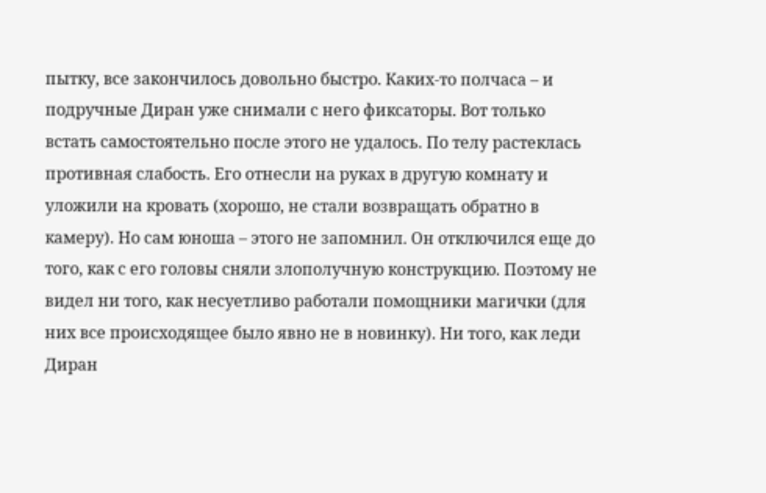пытку, все закончилось довольно быстро. Каких-то полчаса – и подручные Диран уже снимали с него фиксаторы. Вот только встать самостоятельно после этого не удалось. По телу растеклась противная слабость. Его отнесли на руках в другую комнату и уложили на кровать (хорошо, не стали возвращать обратно в камеру). Но сам юноша – этого не запомнил. Он отключился еще до того, как с его головы сняли злополучную конструкцию. Поэтому не видел ни того, как несуетливо работали помощники магички (для них все происходящее было явно не в новинку). Ни того, как леди Диран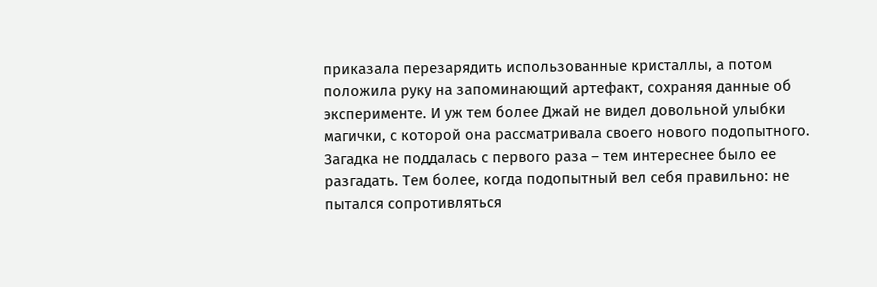приказала перезарядить использованные кристаллы, а потом положила руку на запоминающий артефакт, сохраняя данные об эксперименте. И уж тем более Джай не видел довольной улыбки магички, с которой она рассматривала своего нового подопытного.
Загадка не поддалась с первого раза – тем интереснее было ее разгадать. Тем более, когда подопытный вел себя правильно: не пытался сопротивляться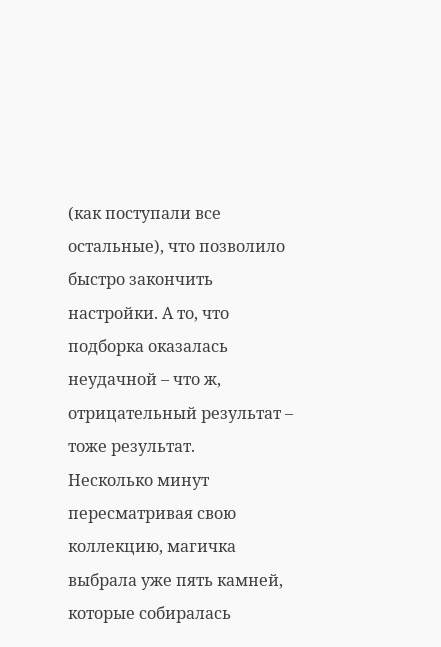(как поступали все остальные), что позволило быстро закончить настройки. А то, что подборка оказалась неудачной – что ж, отрицательный результат – тоже результат.
Несколько минут пересматривая свою коллекцию, магичка выбрала уже пять камней, которые собиралась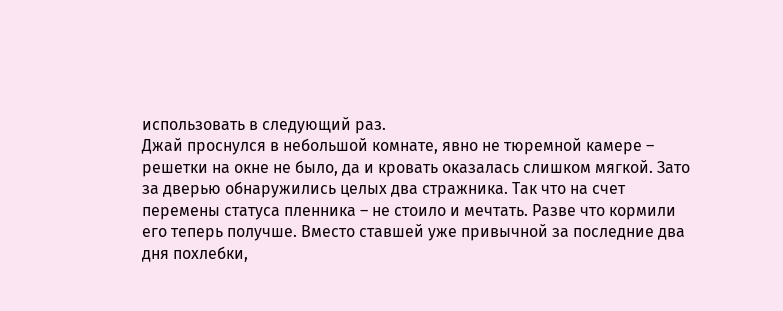использовать в следующий раз.
Джай проснулся в небольшой комнате, явно не тюремной камере – решетки на окне не было, да и кровать оказалась слишком мягкой. Зато за дверью обнаружились целых два стражника. Так что на счет перемены статуса пленника – не стоило и мечтать. Разве что кормили его теперь получше. Вместо ставшей уже привычной за последние два дня похлебки,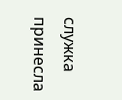служка принесла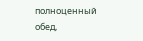полноценный обед,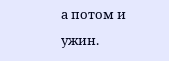а потом и ужин.